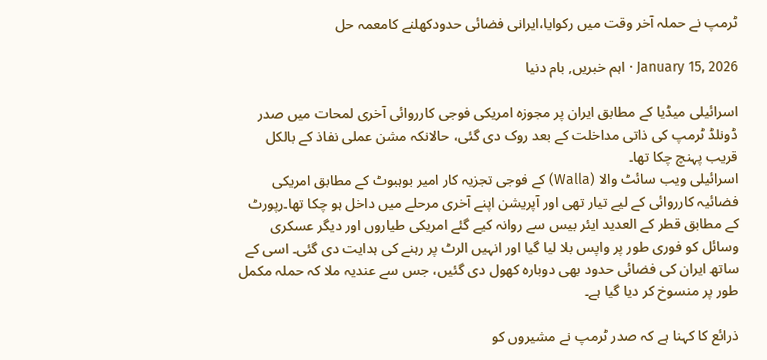ٹرمپ نے حملہ آخر وقت میں رکوایا،ایرانی فضائی حدودکھلنے کامعمہ حل

January 15, 2026 · اہم خبریں, بام دنیا

اسرائیلی میڈیا کے مطابق ایران پر مجوزہ امریکی فوجی کارروائی آخری لمحات میں صدر ڈونلڈ ٹرمپ کی ذاتی مداخلت کے بعد روک دی گئی، حالانکہ مشن عملی نفاذ کے بالکل قریب پہنچ چکا تھا۔
اسرائیلی ویب سائٹ والا (Walla) کے فوجی تجزیہ کار امیر بوہبوٹ کے مطابق امریکی فضائیہ کارروائی کے لیے تیار تھی اور آپریشن اپنے آخری مرحلے میں داخل ہو چکا تھا۔رپورٹ کے مطابق قطر کے العدید ایئر بیس سے روانہ کیے گئے امریکی طیاروں اور دیگر عسکری وسائل کو فوری طور پر واپس بلا لیا گیا اور انہیں الرٹ پر رہنے کی ہدایت دی گئی۔ اسی کے ساتھ ایران کی فضائی حدود بھی دوبارہ کھول دی گئیں، جس سے عندیہ ملا کہ حملہ مکمل طور پر منسوخ کر دیا گیا ہے۔

ذرائع کا کہنا ہے کہ صدر ٹرمپ نے مشیروں کو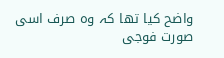واضح کیا تھا کہ وہ صرف اسی صورت فوجی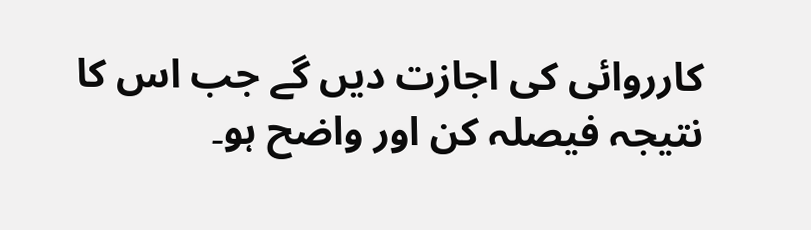کارروائی کی اجازت دیں گے جب اس کا نتیجہ فیصلہ کن اور واضح ہو۔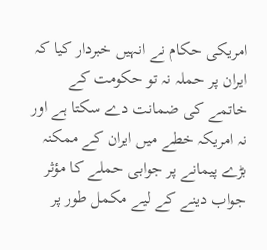امریکی حکام نے انہیں خبردار کیا کہ ایران پر حملہ نہ تو حکومت کے خاتمے کی ضمانت دے سکتا ہے اور نہ امریکہ خطے میں ایران کے ممکنہ بڑے پیمانے پر جوابی حملے کا مؤثر جواب دینے کے لیے مکمل طور پر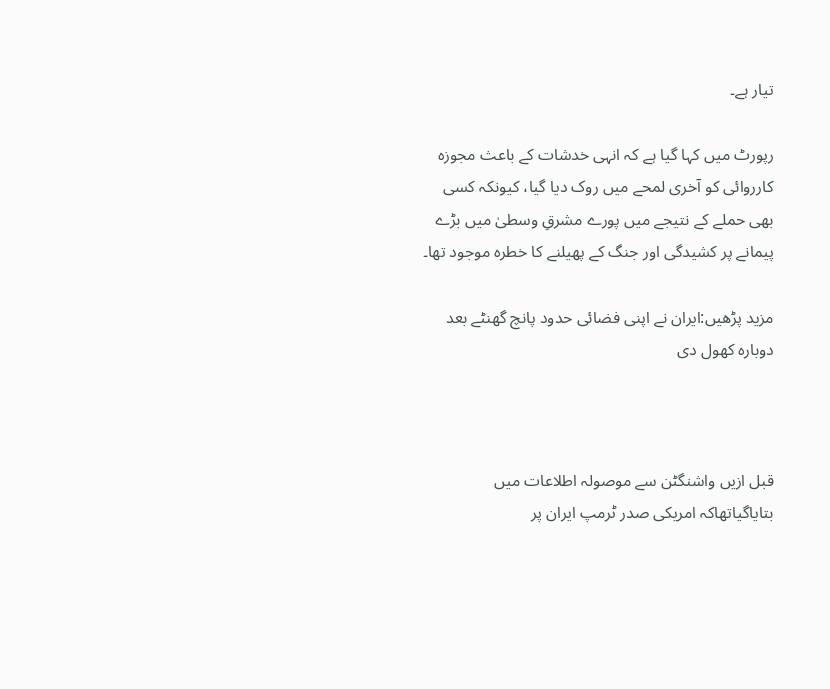تیار ہے۔

رپورٹ میں کہا گیا ہے کہ انہی خدشات کے باعث مجوزہ کارروائی کو آخری لمحے میں روک دیا گیا، کیونکہ کسی بھی حملے کے نتیجے میں پورے مشرقِ وسطیٰ میں بڑے پیمانے پر کشیدگی اور جنگ کے پھیلنے کا خطرہ موجود تھا۔

مزید پڑھیں:ایران نے اپنی فضائی حدود پانچ گھنٹے بعد دوبارہ کھول دی



قبل ازیں واشنگٹن سے موصولہ اطلاعات میں بتایاگیاتھاکہ امریکی صدر ٹرمپ ایران پر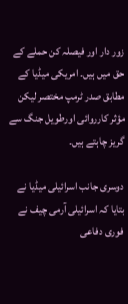زور دار اور فیصلہ کن حملے کے حق میں ہیں۔ امریکی میڈیا کے مطابق صدر ٹرمپ مختصر لیکن مؤثر کارروائی اورطویل جنگ سے گریز چاہتے ہیں۔

دوسری جانب اسرائیلی میڈیا نے بتایا کہ اسرائیلی آرمی چیف نے فوری دفاعی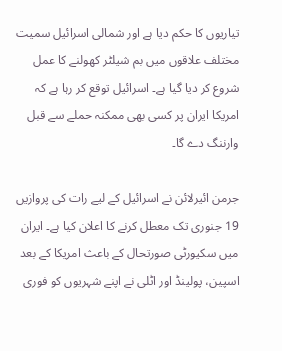تیاریوں کا حکم دیا ہے اور شمالی اسرائیل سمیت مختلف علاقوں میں بم شیلٹر کھولنے کا عمل شروع کر دیا گیا ہے۔ اسرائیل توقع کر رہا ہے کہ امریکا ایران پر کسی بھی ممکنہ حملے سے قبل وارننگ دے گا۔

جرمن ائیرلائن نے اسرائیل کے لیے رات کی پروازیں 19 جنوری تک معطل کرنے کا اعلان کیا ہے۔ ایران میں سکیورٹی صورتحال کے باعث امریکا کے بعد اسپین، پولینڈ اور اٹلی نے اپنے شہریوں کو فوری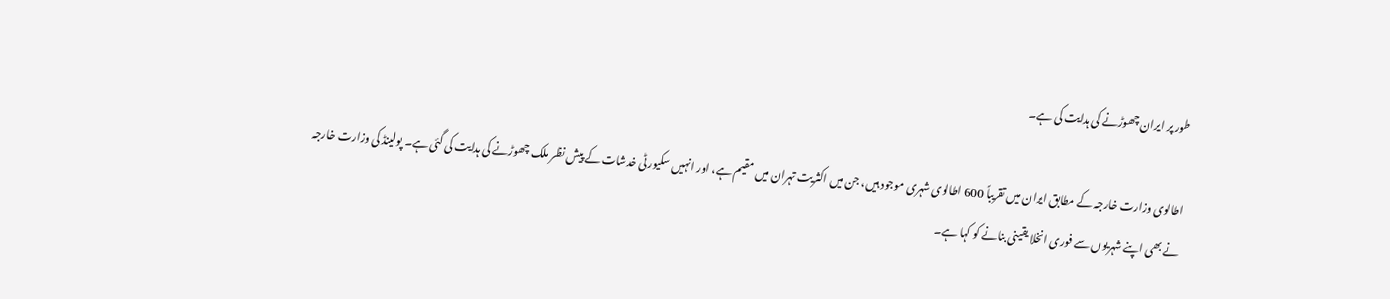طور پر ایران چھوڑنے کی ہدایت کی ہے۔

اطالوی وزارت خارجہ کے مطابق ایران میں تقریباً 600 اطالوی شہری موجود ہیں، جن میں اکثریت تہران میں مقیم ہے، اور انہیں سکیورٹی خدشات کے پیش نظر ملک چھوڑنے کی ہدایت کی گئی ہے۔ پولینڈ کی وزارت خارجہ نے بھی اپنے شہریوں سے فوری انخلا یقینی بنانے کو کہا ہے۔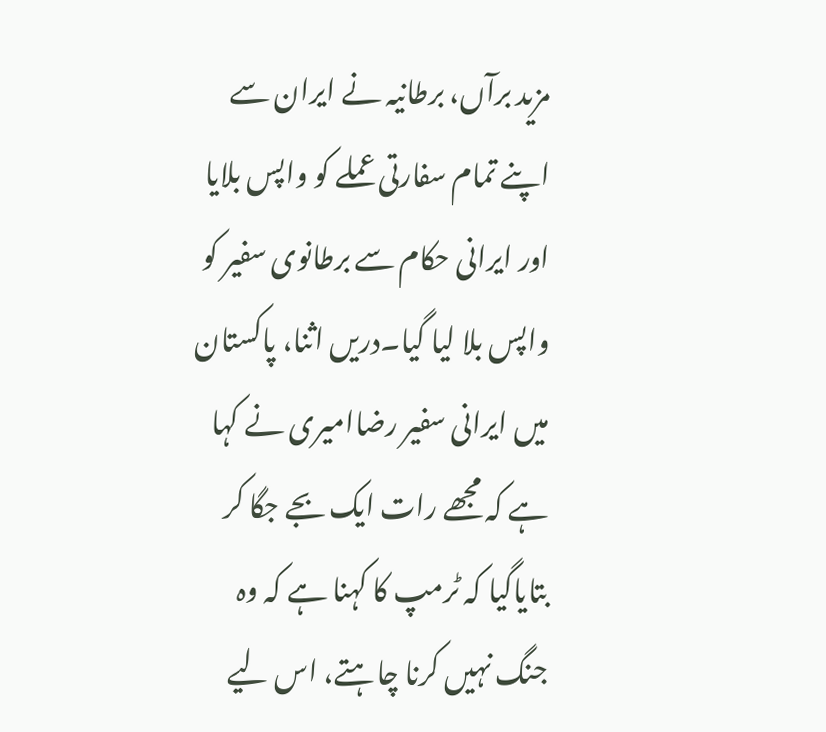مزید برآں، برطانیہ نے ایران سے اپنے تمام سفارتی عملے کو واپس بلایا اور ایرانی حکام سے برطانوی سفیر کو واپس بلا لیا گیا۔دریں اثنا، پاکستان میں ایرانی سفیر رضاامیری نے کہا ہے کہ مجھے رات ایک بجے جگا کر بتایاگیا کہ ٹرمپ کا کہنا ہے کہ وہ جنگ نہیں کرنا چاہتے، اس لیے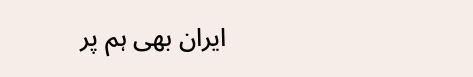ایران بھی ہم پر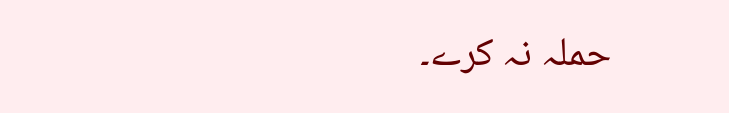حملہ نہ کرے۔